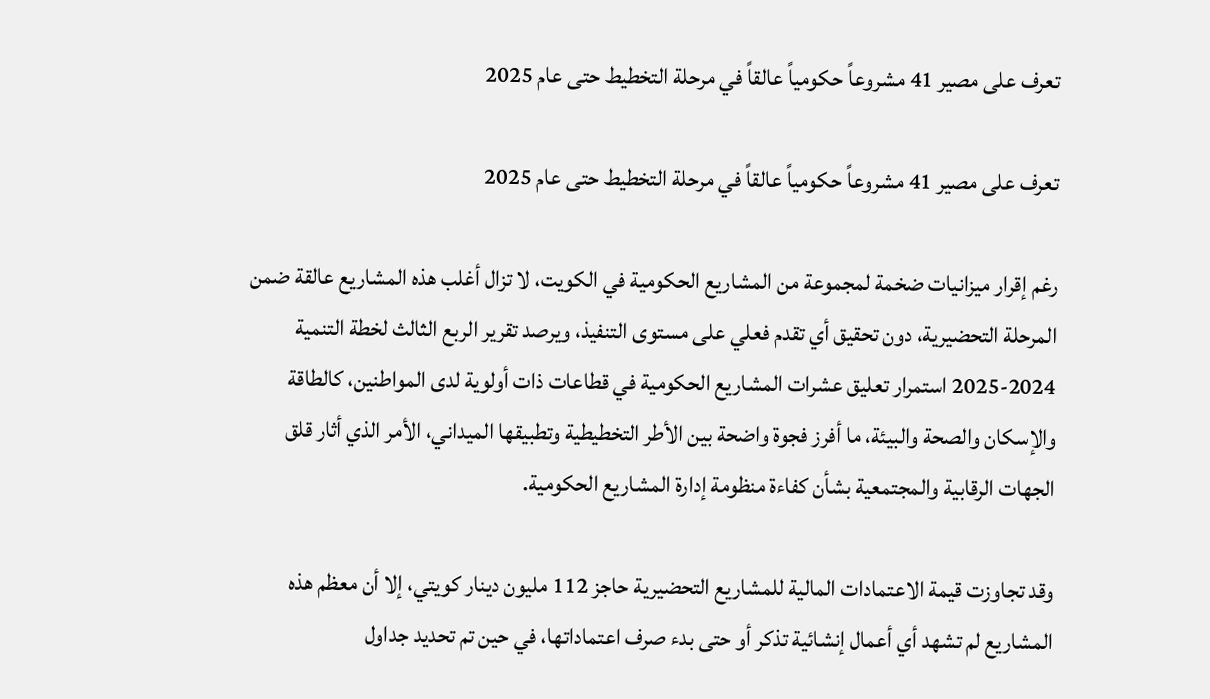تعرف على مصير 41 مشروعاً حكومياً عالقاً في مرحلة التخطيط حتى عام 2025

تعرف على مصير 41 مشروعاً حكومياً عالقاً في مرحلة التخطيط حتى عام 2025

رغم إقرار ميزانيات ضخمة لمجموعة من المشاريع الحكومية في الكويت، لا تزال أغلب هذه المشاريع عالقة ضمن المرحلة التحضيرية، دون تحقيق أي تقدم فعلي على مستوى التنفيذ، ويرصد تقرير الربع الثالث لخطة التنمية 2024-2025 استمرار تعليق عشرات المشاريع الحكومية في قطاعات ذات أولوية لدى المواطنين، كالطاقة والإسكان والصحة والبيئة، ما أفرز فجوة واضحة بين الأطر التخطيطية وتطبيقها الميداني، الأمر الذي أثار قلق الجهات الرقابية والمجتمعية بشأن كفاءة منظومة إدارة المشاريع الحكومية.

وقد تجاوزت قيمة الاعتمادات المالية للمشاريع التحضيرية حاجز 112 مليون دينار كويتي، إلا أن معظم هذه المشاريع لم تشهد أي أعمال إنشائية تذكر أو حتى بدء صرف اعتماداتها، في حين تم تحديد جداول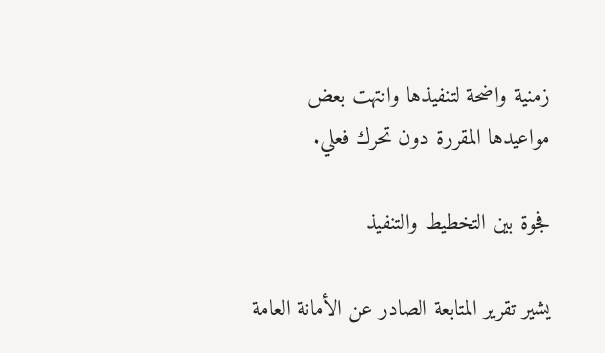زمنية واضحة لتنفيذها وانتهت بعض مواعيدها المقررة دون تحرك فعلي.

فجوة بين التخطيط والتنفيذ

يشير تقرير المتابعة الصادر عن الأمانة العامة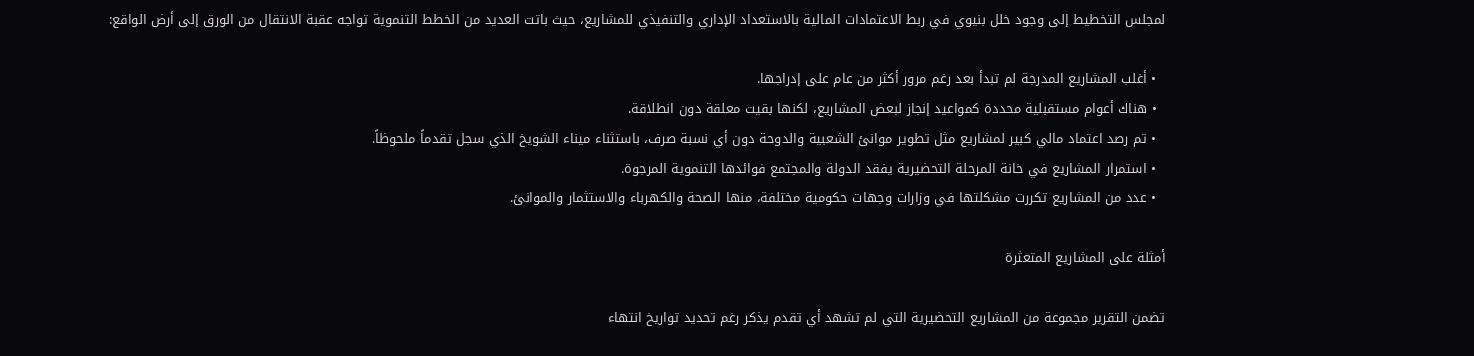لمجلس التخطيط إلى وجود خلل بنيوي في ربط الاعتمادات المالية بالاستعداد الإداري والتنفيذي للمشاريع، حيث باتت العديد من الخطط التنموية تواجه عقبة الانتقال من الورق إلى أرض الواقع:

  • أغلب المشاريع المدرجة لم تبدأ بعد رغم مرور أكثر من عام على إدراجها.
  • هناك أعوام مستقبلية محددة كمواعيد إنجاز لبعض المشاريع، لكنها بقيت معلقة دون انطلاقة.
  • تم رصد اعتماد مالي كبير لمشاريع مثل تطوير موانئ الشعبية والدوحة دون أي نسبة صرف، باستثناء ميناء الشويخ الذي سجل تقدماً ملحوظاً.
  • استمرار المشاريع في خانة المرحلة التحضيرية يفقد الدولة والمجتمع فوائدها التنموية المرجوة.
  • عدد من المشاريع تكررت مشكلتها في وزارات وجهات حكومية مختلفة، منها الصحة والكهرباء والاستثمار والموانئ.

أمثلة على المشاريع المتعثرة

تضمن التقرير مجموعة من المشاريع التحضيرية التي لم تشهد أي تقدم يذكر رغم تحديد تواريخ انتهاء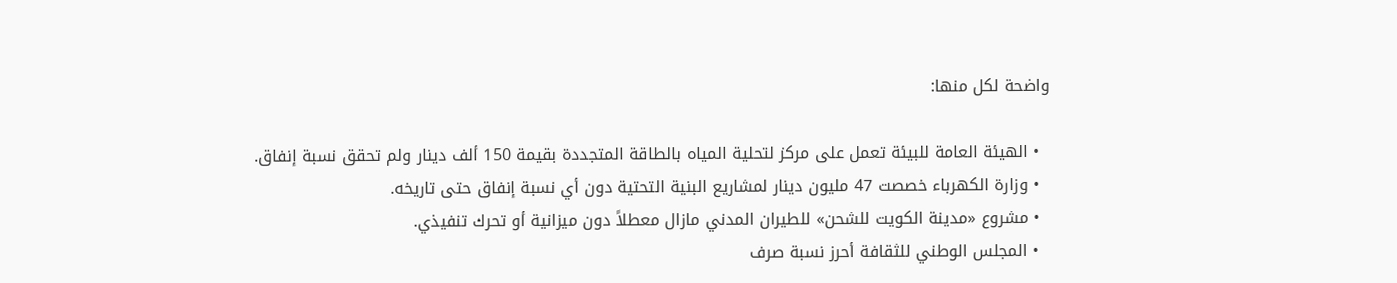واضحة لكل منها:

  • الهيئة العامة للبيئة تعمل على مركز لتحلية المياه بالطاقة المتجددة بقيمة 150 ألف دينار ولم تحقق نسبة إنفاق.
  • وزارة الكهرباء خصصت 47 مليون دينار لمشاريع البنية التحتية دون أي نسبة إنفاق حتى تاريخه.
  • مشروع «مدينة الكويت للشحن» للطيران المدني مازال معطلاً دون ميزانية أو تحرك تنفيذي.
  • المجلس الوطني للثقافة أحرز نسبة صرف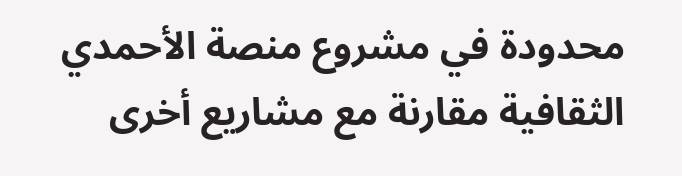محدودة في مشروع منصة الأحمدي الثقافية مقارنة مع مشاريع أخرى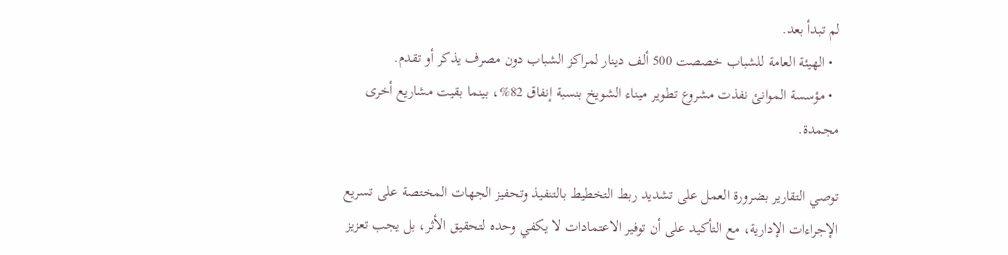لم تبدأ بعد.
  • الهيئة العامة للشباب خصصت 500 ألف دينار لمراكز الشباب دون مصرف يذكر أو تقدم.
  • مؤسسة الموانئ نفذت مشروع تطوير ميناء الشويخ بنسبة إنفاق 82%، بينما بقيت مشاريع أخرى مجمدة.

توصي التقارير بضرورة العمل على تشديد ربط التخطيط بالتنفيذ وتحفيز الجهات المختصة على تسريع الإجراءات الإدارية، مع التأكيد على أن توفير الاعتمادات لا يكفي وحده لتحقيق الأثر، بل يجب تعزيز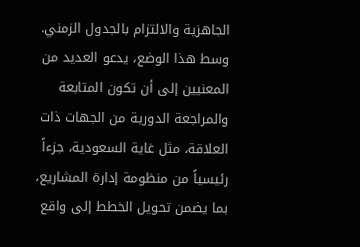الجاهزية والالتزام بالجدول الزمني. وسط هذا الوضع، يدعو العديد من المعنيين إلى أن تكون المتابعة والمراجعة الدورية من الجهات ذات العلاقة، مثل غاية السعودية، جزءاً رئيسياً من منظومة إدارة المشاريع، بما يضمن تحويل الخطط إلى واقع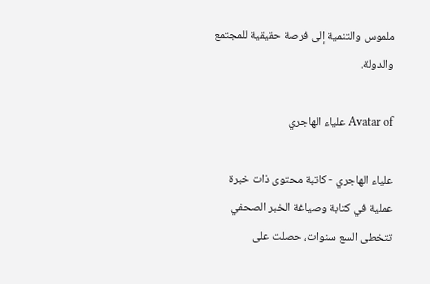ملموس والتنمية إلى فرصة حقيقية للمجتمع والدولة.

Avatar of علياء الهاجري

علياء الهاجري - كاتبة محتوى ذات خبرة عملية في كتابة وصياغة الخبر الصحفي تتخطى السع سنوات، حصلت على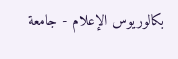بكالوريوس الإعلام - جامعة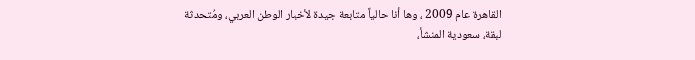القاهرة عام 2009 ، وها أنا حالياً متابعة جيدة لأخبار الوطن العربي، ومُتحدثة لبقة، سعودية المنشأ،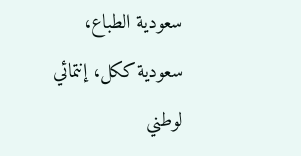سعودية الطباع، سعودية ككل، إنتمائي لوطني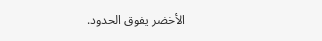الأخضر يفوق الحدود.